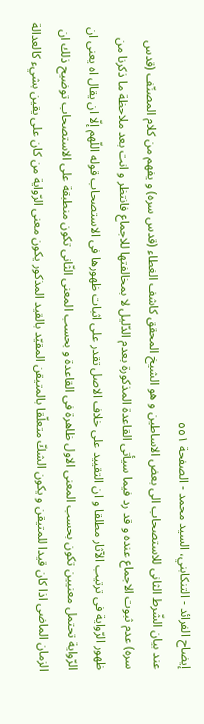إيضاح الفرائد - التنكابني، السيد محمد - الصفحة ٥٥١
عند بيان الشّرط الثانى للاستصحاب الى بعض الاساطين و هو الشيخ المحقق كاشف الغطاء (قدس سره) و يفهم من كلام المصنّف (قدس سره) عدم ثبوت الاجماع عنده و قد رد فيما سيأتى القاعدة المذكورة بعدم الدّليل لا بمخالفتها للاجماع فانتظر و انت بعد ملاحظة ما ذكرنا من ظهور الرّواية فى ترتيب الآثار مطلقا و ان التقييد على خلاف الاصل تقدر على اثبات ظهورها فى الاستصحاب قوله اللّهم إلّا ان يقال اه يعنى ان الرّواية تحتمل معنيين تكون بحسب المعنى الاول ظاهرة فى القاعدة و بحسب المعنى الثّانى تكون منطبقة على الاستصحاب توضيح ذلك ان الزمان الماضى اذا كان قيدا للمتيقن و يكون الشكّ متعلّقا بالمتيقن المقيّد بالقيد المذكور يكون معنى الرّواية من كان على يقين بشيء كالعدالة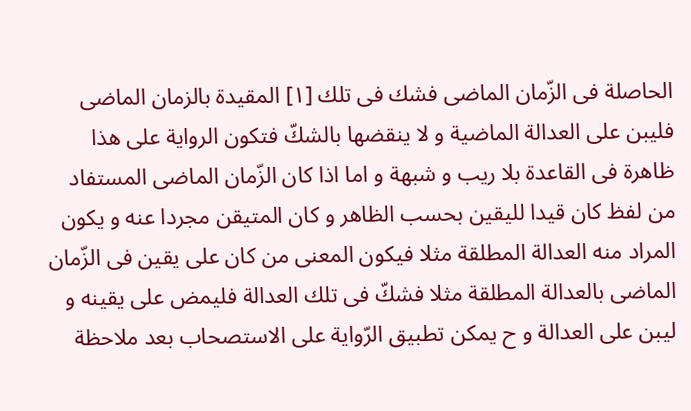الحاصلة فى الزّمان الماضى فشك فى تلك [١] المقيدة بالزمان الماضى فليبن على العدالة الماضية و لا ينقضها بالشكّ فتكون الرواية على هذا ظاهرة فى القاعدة بلا ريب و شبهة و اما اذا كان الزّمان الماضى المستفاد من لفظ كان قيدا لليقين بحسب الظاهر و كان المتيقن مجردا عنه و يكون المراد منه العدالة المطلقة مثلا فيكون المعنى من كان على يقين فى الزّمان الماضى بالعدالة المطلقة مثلا فشكّ فى تلك العدالة فليمض على يقينه و ليبن على العدالة و ح يمكن تطبيق الرّواية على الاستصحاب بعد ملاحظة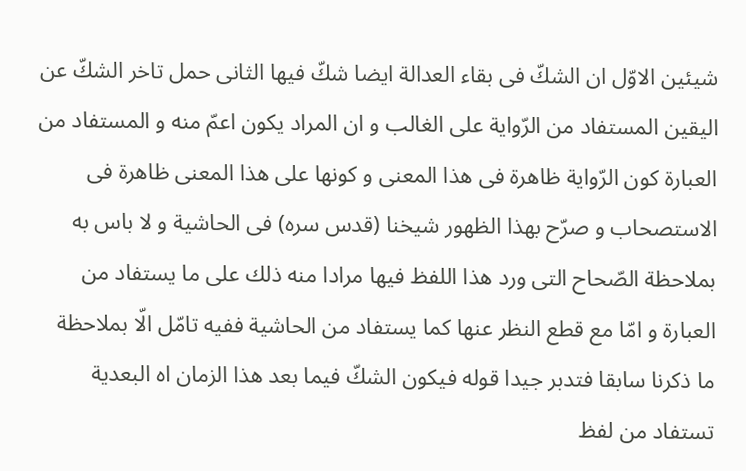شيئين الاوّل ان الشكّ فى بقاء العدالة ايضا شكّ فيها الثانى حمل تاخر الشكّ عن اليقين المستفاد من الرّواية على الغالب و ان المراد يكون اعمّ منه و المستفاد من العبارة كون الرّواية ظاهرة فى هذا المعنى و كونها على هذا المعنى ظاهرة فى الاستصحاب و صرّح بهذا الظهور شيخنا (قدس سره) فى الحاشية و لا باس به بملاحظة الصّحاح التى ورد هذا اللفظ فيها مرادا منه ذلك على ما يستفاد من العبارة و امّا مع قطع النظر عنها كما يستفاد من الحاشية ففيه تامّل الّا بملاحظة ما ذكرنا سابقا فتدبر جيدا قوله فيكون الشكّ فيما بعد هذا الزمان اه البعدية تستفاد من لفظ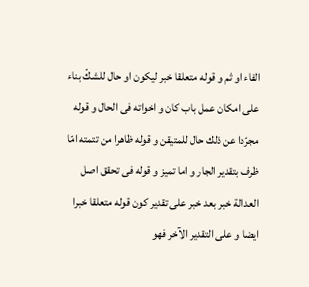الفاء او ثم و قوله متعلقا خبر ليكون او حال للشكّ بناء على امكان عمل باب كان و اخواته فى الحال و قوله مجرّدا عن ذلك حال للمتيقن و قوله ظاهرا من تتمته امّا ظرف بتقدير الجار و اما تميز و قوله فى تحقق اصل العدالة خبر بعد خبر على تقدير كون قوله متعلقا خبرا ايضا و على التقدير الآخر فهو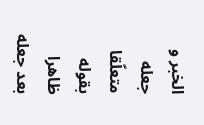الخبر و جعله متعلّقا بقوله ظاهرا بعد جعله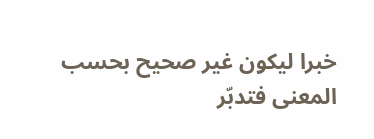خبرا ليكون غير صحيح بحسب المعنى فتدبّر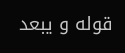قوله و يبعد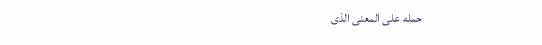حمله على المعنى الذى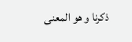ذكرنا و هو المعنى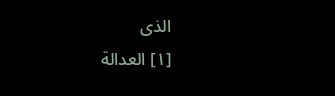الذى
[١] العدالة